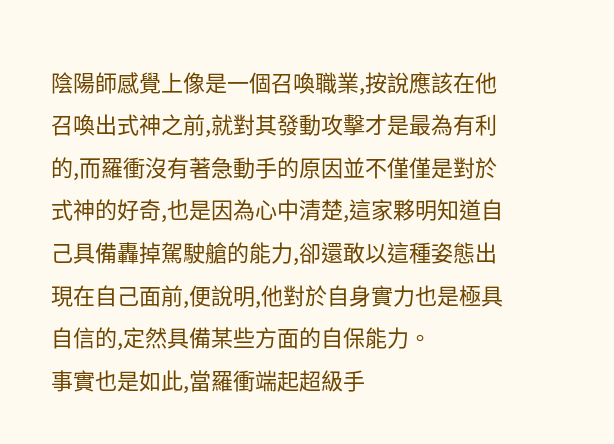陰陽師感覺上像是一個召喚職業,按說應該在他召喚出式神之前,就對其發動攻擊才是最為有利的,而羅衝沒有著急動手的原因並不僅僅是對於式神的好奇,也是因為心中清楚,這家夥明知道自己具備轟掉駕駛艙的能力,卻還敢以這種姿態出現在自己面前,便說明,他對於自身實力也是極具自信的,定然具備某些方面的自保能力。
事實也是如此,當羅衝端起超級手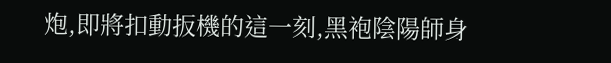炮,即將扣動扳機的這一刻,黑袍陰陽師身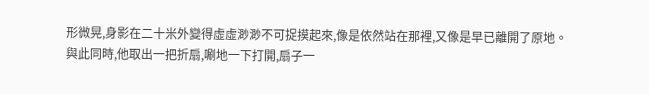形微晃,身影在二十米外變得虛虛渺渺不可捉摸起來,像是依然站在那裡,又像是早已離開了原地。
與此同時,他取出一把折扇,唰地一下打開,扇子一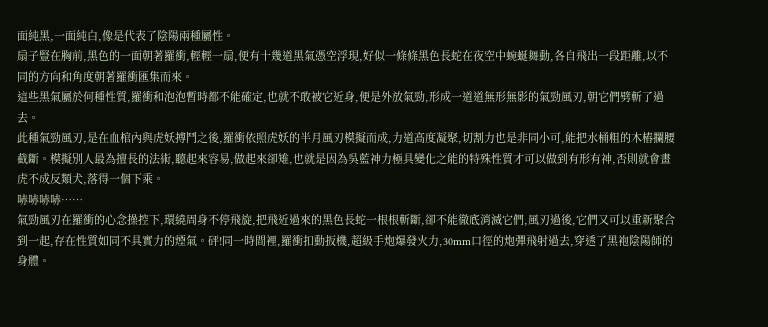面純黑,一面純白,像是代表了陰陽兩種屬性。
扇子豎在胸前,黑色的一面朝著羅衝,輕輕一扇,便有十幾道黑氣憑空浮現,好似一條條黑色長蛇在夜空中蜿蜒舞動,各自飛出一段距離,以不同的方向和角度朝著羅衝匯集而來。
這些黑氣屬於何種性質,羅衝和泡泡暫時都不能確定,也就不敢被它近身,便是外放氣勁,形成一道道無形無影的氣勁風刃,朝它們劈斬了過去。
此種氣勁風刃,是在血棺內與虎妖搏鬥之後,羅衝依照虎妖的半月風刃模擬而成,力道高度凝聚,切割力也是非同小可,能把水桶粗的木樁攔腰截斷。模擬別人最為擅長的法術,聽起來容易,做起來卻雉,也就是因為吳藍神力極具變化之能的特殊性質才可以做到有形有神,否則就會畫虎不成反類犬,落得一個下乘。
哧哧哧哧……
氣勁風刃在羅衝的心念操控下,環繞周身不停飛旋,把飛近過來的黑色長蛇一根根斬斷,卻不能徹底消滅它們,風刃過後,它們又可以重新聚合到一起,存在性質如同不具實力的煙氣。砰!同一時間裡,羅衝扣動扳機,超級手炮爆發火力,30mm口徑的炮彈飛射過去,穿透了黑袍陰陽師的身體。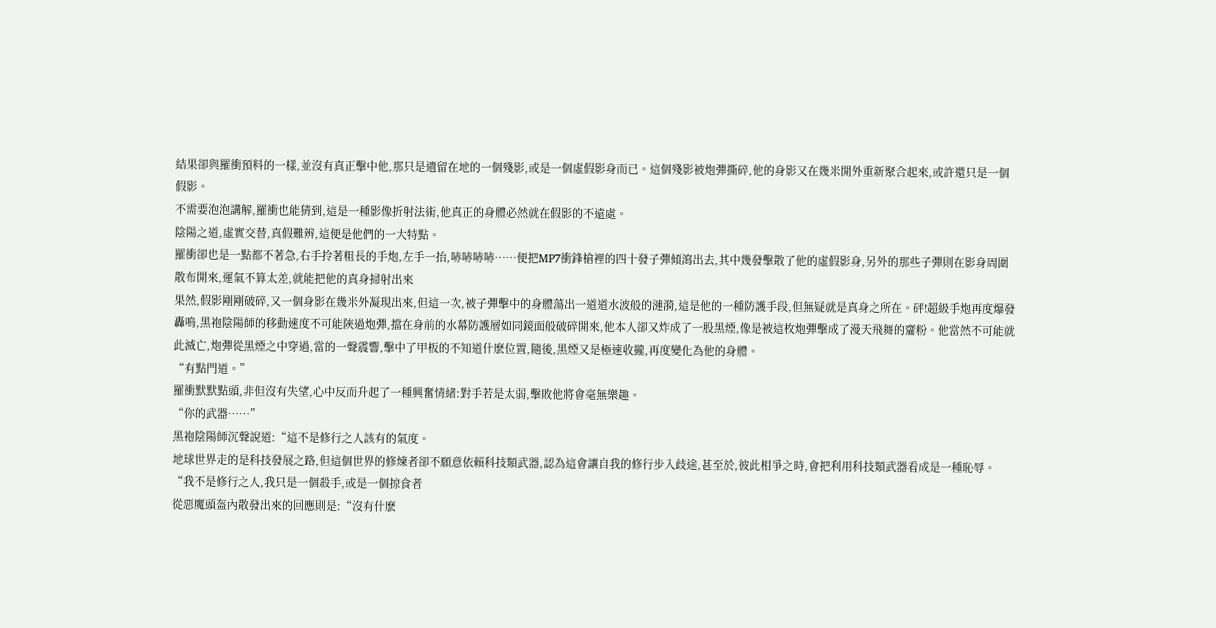結果卻與羅衝預料的一樣,並沒有真正擊中他,那只是遺留在地的一個殘影,或是一個虛假影身而已。這個殘影被炮彈撕碎,他的身影又在幾米開外重新聚合起來,或許還只是一個假影。
不需要泡泡講解,羅衝也能猜到,這是一種影像折射法術,他真正的身體必然就在假影的不遠處。
陰陽之道,虛實交替,真假難辨,這便是他們的一大特點。
羅衝卻也是一點都不著急,右手拎著粗長的手炮,左手一抬,哧哧哧哧……便把MP7衝鋒槍裡的四十發子彈傾瀉出去,其中幾發擊散了他的虛假影身,另外的那些子彈則在影身周圍散布開來,運氣不算太差,就能把他的真身掃射出來
果然,假影剛剛破碎,又一個身影在幾米外凝現出來,但這一次,被子彈擊中的身體蕩出一道道水波般的漣漪,這是他的一種防護手段,但無疑就是真身之所在。砰!超級手炮再度爆發轟鳴,黑袍陰陽師的移動速度不可能陝過炮彈,擋在身前的水幕防護層如同鏡面般破碎開來,他本人卻又炸成了一股黑煙,像是被這枚炮彈擊成了漫天飛舞的齏粉。他當然不可能就此滅亡,炮彈從黑煙之中穿過,當的一聲震響,擊中了甲板的不知道什麽位置,隨後,黑煙又是極速收攏,再度變化為他的身體。
“有點門道。”
羅衝默默點頭,非但沒有失望,心中反而升起了一種興奮情緒:對手若是太弱,擊敗他將會毫無樂趣。
“你的武器……”
黑袍陰陽師沉聲說道:“這不是修行之人該有的氣度。
地球世界走的是科技發展之路,但這個世界的修煉者卻不願意依賴科技類武器,認為這會讓自我的修行步入歧途,甚至於,彼此相爭之時,會把利用科技類武器看成是一種恥辱。
“我不是修行之人,我只是一個殺手,或是一個掠食者
從惡魔頭盔內散發出來的回應則是:“沒有什麽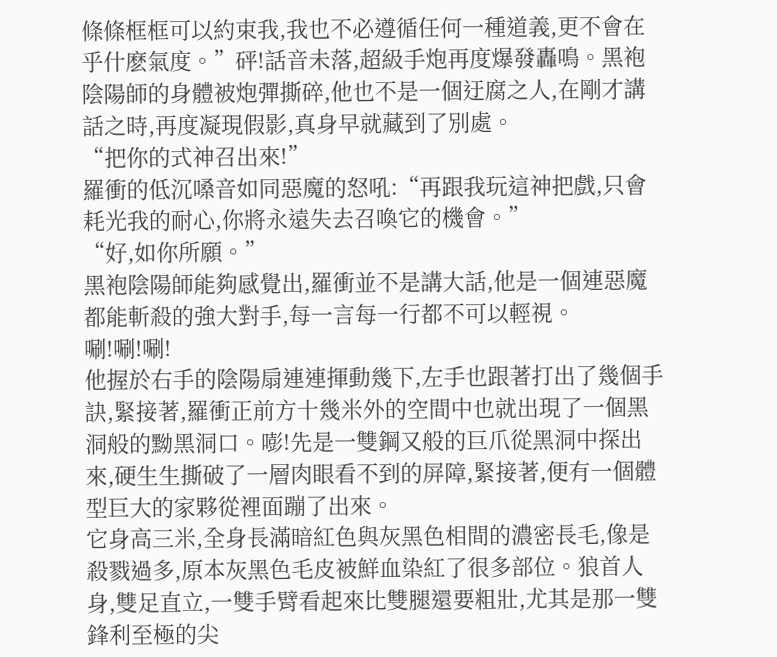條條框框可以約束我,我也不必遵循任何一種道義,更不會在乎什麽氣度。”砰!話音未落,超級手炮再度爆發轟鳴。黑袍陰陽師的身體被炮彈撕碎,他也不是一個迂腐之人,在剛才講話之時,再度凝現假影,真身早就藏到了別處。
“把你的式神召出來!”
羅衝的低沉嗓音如同惡魔的怒吼:“再跟我玩這神把戲,只會耗光我的耐心,你將永遠失去召喚它的機會。”
“好,如你所願。”
黑袍陰陽師能夠感覺出,羅衝並不是講大話,他是一個連惡魔都能斬殺的強大對手,每一言每一行都不可以輕視。
唰!唰!唰!
他握於右手的陰陽扇連連揮動幾下,左手也跟著打出了幾個手訣,緊接著,羅衝正前方十幾米外的空間中也就出現了一個黑洞般的黝黑洞口。嘭!先是一雙鋼又般的巨爪從黑洞中探出來,硬生生撕破了一層肉眼看不到的屏障,緊接著,便有一個體型巨大的家夥從裡面蹦了出來。
它身高三米,全身長滿暗紅色與灰黑色相間的濃密長毛,像是殺戮過多,原本灰黑色毛皮被鮮血染紅了很多部位。狼首人身,雙足直立,一雙手臂看起來比雙腿還要粗壯,尤其是那一雙鋒利至極的尖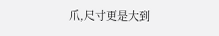爪,尺寸更是大到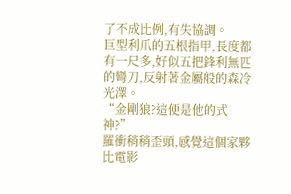了不成比例,有失協調。
巨型利爪的五根指甲,長度都有一尺多,好似五把鋒利無匹的彎刀,反射著金屬般的森冷光澤。
“金剛狼?這便是他的式神?”
羅衝稍稍歪頭,感覺這個家夥比電影